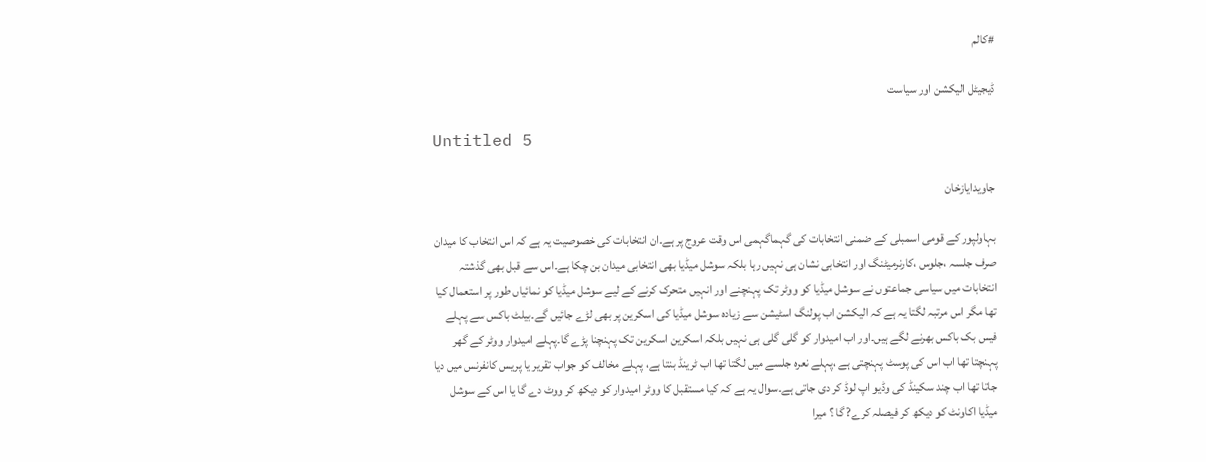#کالم

ڈیجیٹل الیکشن اور سیاست

Untitled 5

جاویدایازخان

بہاولپور کے قومی اسمبلی کے ضمنی انتخابات کی گہماگہمی اس وقت عروج پر ہے۔ان انتخابات کی خصوصیت یہ ہے کہ اس انتخاب کا میدان صرف جلسہ ،جلوس ،کارنرمیٹنگ اور انتخابی نشان ہی نہیں رہا بلکہ سوشل میڈیا بھی انتخابی میدان بن چکا ہے۔اس سے قبل بھی گذشتہ انتخابات میں سیاسی جماعتوں نے سوشل میڈیا کو ووٹر تک پہنچنے اور انہیں متحرک کرنے کے لیے سوشل میڈیا کو نمائیاں طور پر استعمال کیا تھا مگر اس مرتبہ لگتا یہ ہے کہ الیکشن اب پولنگ اسٹیشن سے زیادہ سوشل میڈیا کی اسکرین پر بھی لڑے جائیں گے۔بیلٹ باکس سے پہلے فیس بک باکس بھرنے لگے ہیں۔اور اب امیدوار کو گلی گلی ہی نہیں بلکہ اسکرین اسکرین تک پہنچنا پڑے گا۔پہلے امیدوار ووٹر کے گھر پہنچتا تھا اب اس کی پوسٹ پہنچتی ہے ،پہلے نعرہ جلسے میں لگتا تھا اب ٹرینڈ بنتا ہے، پہلے مخالف کو جواب تقریر یا پریس کانفرنس میں دیا جاتا تھا اب چند سکینڈ کی وڈیو اپ لوڈ کر دی جاتی ہے۔سوال یہ ہے کہ کیا مستقبل کا ووٹر امیدوار کو دیکھ کر ووٹ دے گا یا اس کے سوشل میڈیا اکاونٹ کو دیکھ کر فیصلہ کرے? گا ؟ میرا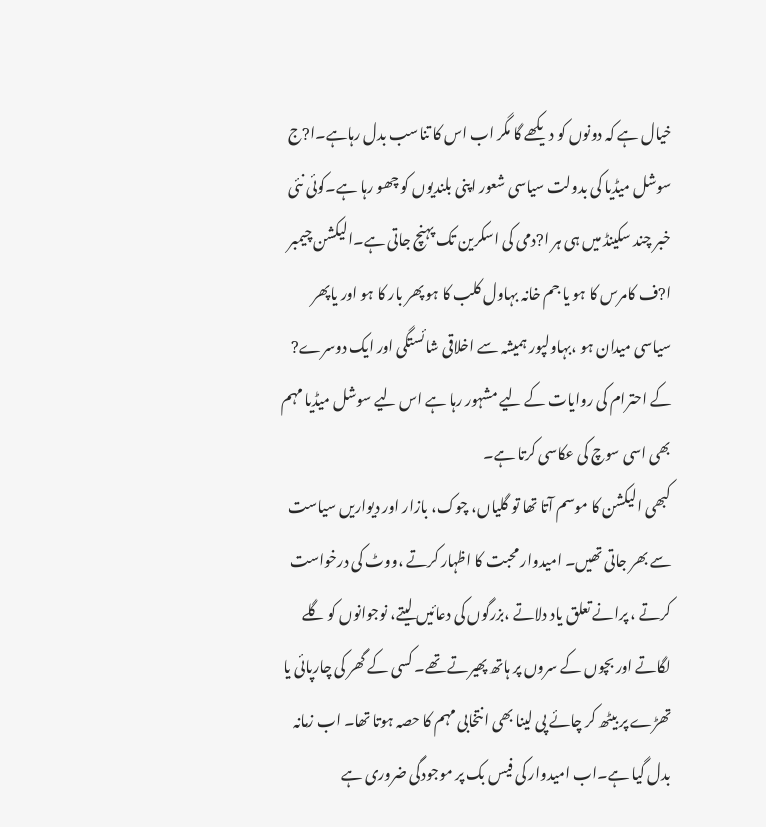خیال ہے کہ دونوں کو دیکھے گا مگر اب اس کا تناسب بدل رہاہے۔ا?ج سوشل میڈیا کی بدولت سیاسی شعور اپنی بلندیوں کو چھو رہا ہے۔کوئی نئی خبر چند سکینڈ میں ہی ہر ا?دمی کی اسکرین تک پہنچ جاتی ہے۔الیکشن چیمبر ا?ف کامرس کا ہو یا جم خانہ بہاول کلب کا ہو پھر بار کا ہو اور یاپھر سیاسی میدان ہو ،بہاولپور ہمیشہ سے اخلاقی شائستگی اور ایک دوسرے? کے احترام کی روایات کے لیے مشہور رہا ہے اس لیے سوشل میڈیا مہم بھی اسی سوچ کی عکاسی کرتا ہے۔
کبھی الیکشن کا موسم آتا تھا تو گلیاں، چوک، بازار اور دیواریں سیاست سے بھر جاتی تھیں۔ امیدوار محبت کا اظہار کرتے ،ووٹ کی درخواست کرتے ، پرانے تعلق یاد دلاتے ،بزرگوں کی دعائیں لیتے، نوجوانوں کو گلے لگاتے اور بچوں کے سروں پر ہاتھ پھیرتے تھے۔ کسی کے گھر کی چارپائی یا تھڑے پر بیٹھ کر چائے پی لینا بھی انتخابی مہم کا حصہ ہوتا تھا۔ اب زمانہ بدل گیا ہے۔اب امیدوار کی فیس بک پر موجودگی ضروری ہے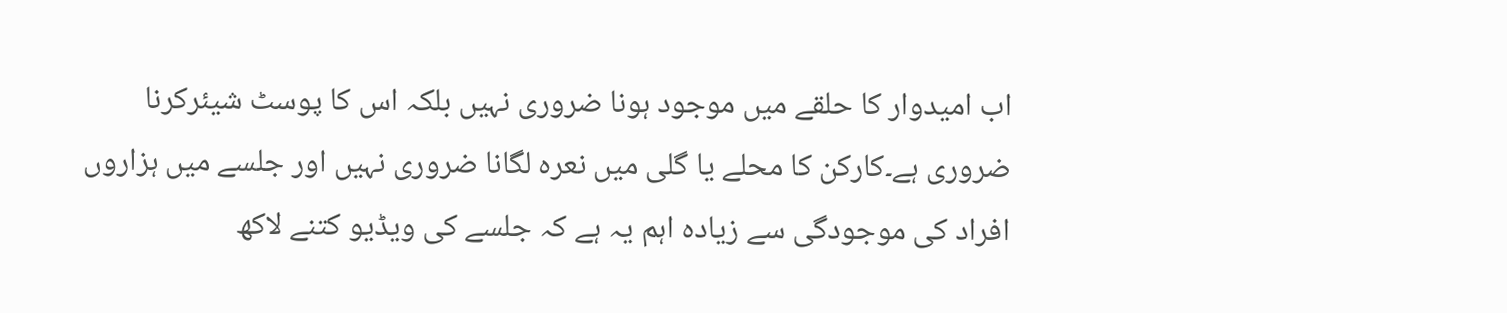اب امیدوار کا حلقے میں موجود ہونا ضروری نہیں بلکہ اس کا پوسٹ شیئرکرنا ضروری ہے۔کارکن کا محلے یا گلی میں نعرہ لگانا ضروری نہیں اور جلسے میں ہزاروں افراد کی موجودگی سے زیادہ اہم یہ ہے کہ جلسے کی ویڈیو کتنے لاکھ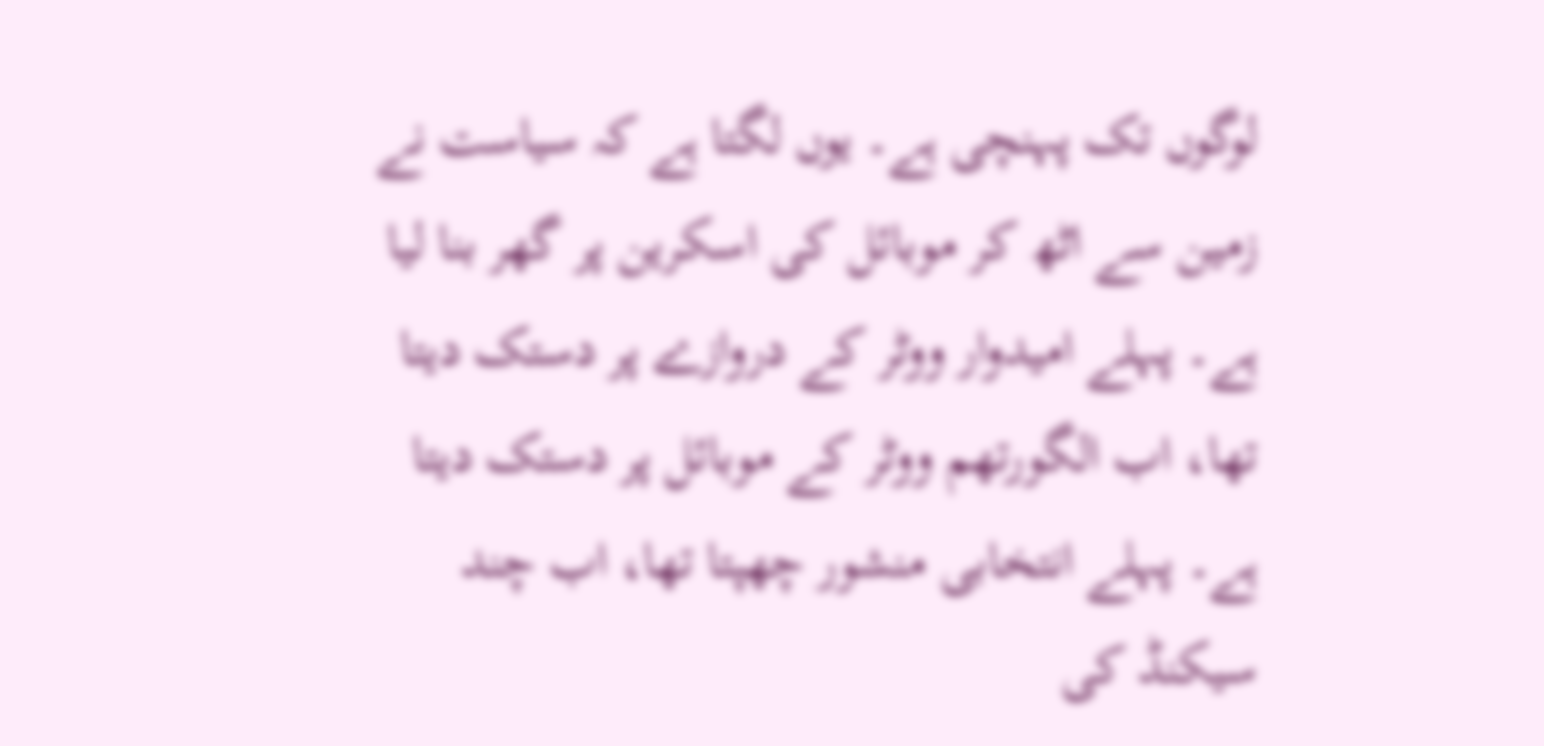لوگوں تک پہنچی ہے۔ یوں لگتا ہے کہ سیاست نے زمین سے اٹھ کر موبائل کی اسکرین پر گھر بنا لیا ہے۔ پہلے امیدوار ووٹر کے دروازے پر دستک دیتا تھا، اب الگورتھم ووٹر کے موبائل پر دستک دیتا ہے۔ پہلے انتخابی منشور چھپتا تھا، اب چند سیکنڈ کی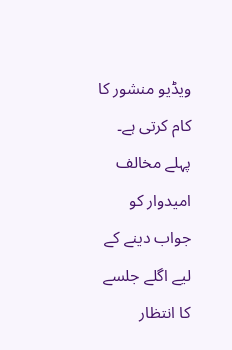ویڈیو منشور کا کام کرتی ہے۔ پہلے مخالف امیدوار کو جواب دینے کے لیے اگلے جلسے کا انتظار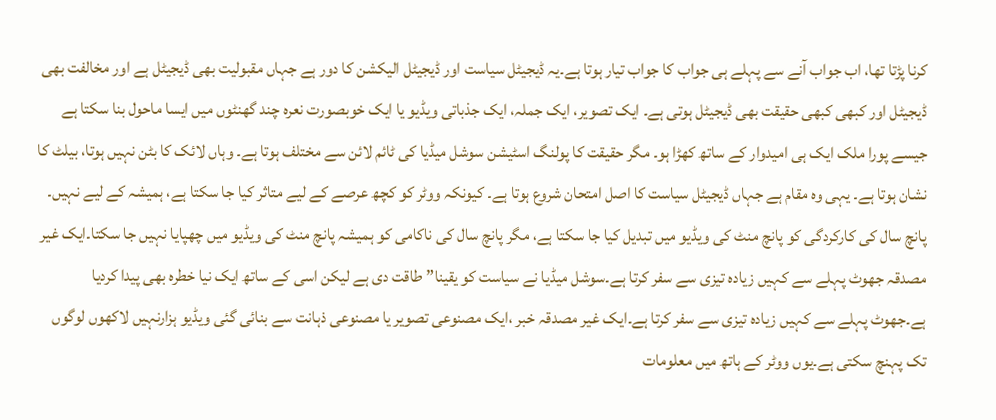کرنا پڑتا تھا، اب جواب آنے سے پہلے ہی جواب کا جواب تیار ہوتا ہے۔یہ ڈیجیٹل سیاست اور ڈیجیٹل الیکشن کا دور ہے جہاں مقبولیت بھی ڈیجیٹل ہے اور مخالفت بھی ڈیجیٹل اور کبھی کبھی حقیقت بھی ڈیجیٹل ہوتی ہے۔ ایک تصویر، ایک جملہ، ایک جذباتی ویڈیو یا ایک خوبصورت نعرہ چند گھنٹوں میں ایسا ماحول بنا سکتا ہے جیسے پورا ملک ایک ہی امیدوار کے ساتھ کھڑا ہو۔ مگر حقیقت کا پولنگ اسٹیشن سوشل میڈیا کی ٹائم لائن سے مختلف ہوتا ہے۔ وہاں لائک کا بٹن نہیں ہوتا، بیلٹ کا نشان ہوتا ہے۔ یہی وہ مقام ہے جہاں ڈیجیٹل سیاست کا اصل امتحان شروع ہوتا ہے۔ کیونکہ ووٹر کو کچھ عرصے کے لیے متاثر کیا جا سکتا ہے، ہمیشہ کے لیے نہیں۔ پانچ سال کی کارکردگی کو پانچ منٹ کی ویڈیو میں تبدیل کیا جا سکتا ہے، مگر پانچ سال کی ناکامی کو ہمیشہ پانچ منٹ کی ویڈیو میں چھپایا نہیں جا سکتا۔ایک غیر مصدقہ جھوٹ پہلے سے کہیں زیادہ تیزی سے سفر کرتا ہے۔سوشل میڈیا نے سیاست کو یقینا” طاقت دی ہے لیکن اسی کے ساتھ ایک نیا خطرہ بھی پیدا کردیا ہے۔جھوٹ پہلے سے کہیں زیادہ تیزی سے سفر کرتا ہے۔ایک غیر مصدقہ خبر ،ایک مصنوعی تصویر یا مصنوعی ذہانت سے بنائی گئی ویڈیو ہزارنہیں لاکھوں لوگوں تک پہنچ سکتی ہے۔یوں ووٹر کے ہاتھ میں معلومات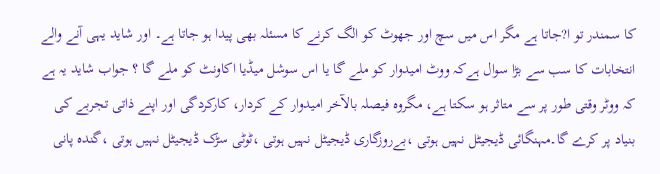کا سمندر تو ا?جاتا ہے مگر اس میں سچ اور جھوٹ کو الگ کرنے کا مسئلہ بھی پیدا ہو جاتا ہے۔ اور شاید یہی آنے والے انتخابات کا سب سے بڑا سوال ہےکہ ووٹ امیدوار کو ملے گا یا اس سوشل میڈیا اکاونٹ کو ملے گا ؟ جواب شاید یہ ہے کہ ووٹر وقتی طور پر سے متاثر ہو سکتا ہے، مگروہ فیصلہ بالآخر امیدوار کے کردار، کارکردگی اور اپنے ذاتی تجربے کی بنیاد پر کرے گا۔مہنگائی ڈیجیٹل نہیں ہوتی ،بےروزگاری ڈیجیٹل نہیں ہوتی ،ٹوٹی سڑک ڈیجیٹل نہیں ہوتی ،گندہ پانی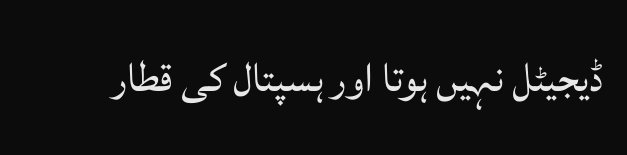ڈیجیٹل نہیں ہوتا اور ہسپتال کی قطار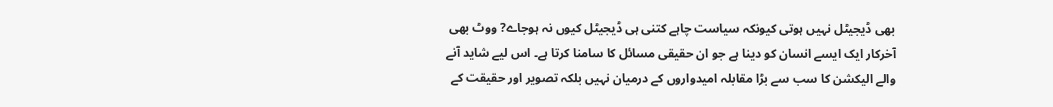بھی ڈیجیٹل نہیں ہوتی کیونکہ سیاست چاہے کتنی ہی ڈیجیٹل کیوں نہ ہوجاے? ووٹ بھی آخرکار ایک ایسے انسان کو دینا ہے جو ان حقیقی مسائل کا سامنا کرتا ہے۔ اس لیے شاید آنے والے الیکشن کا سب سے بڑا مقابلہ امیدواروں کے درمیان نہیں بلکہ تصویر اور حقیقت کے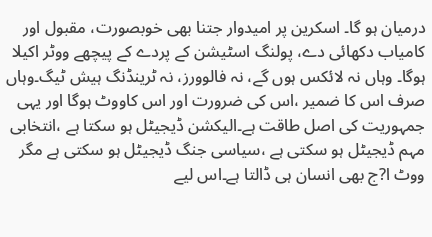درمیان ہو گا۔ اسکرین پر امیدوار جتنا بھی خوبصورت، مقبول اور کامیاب دکھائی دے، پولنگ اسٹیشن کے پردے کے پیچھے ووٹر اکیلا ہوگا۔ وہاں نہ لائکس ہوں گے، نہ فالوورز، نہ ٹرینڈنگ ہیش ٹیگ۔وہاں صرف اس کا ضمیر ،اس کی ضرورت اور اس کاووٹ ہوگا اور یہی جمہوریت کی اصل طاقت ہے۔الیکشن ڈیجیٹل ہو سکتا ہے ،انتخابی مہم ڈیجیٹل ہو سکتی ہے ،سیاسی جنگ ڈیجیٹل ہو سکتی ہے مگر ووٹ ا?ج بھی انسان ہی ڈالتا ہے۔اس لیے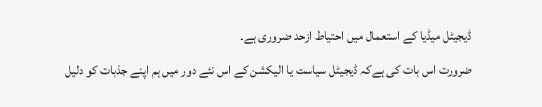ڈیجیٹل میڈیا کے استعمال میں احتیاط ازحد ضروری ہے۔
ضرورت اس بات کی ہےکہ ڈیجیٹل سیاست یا الیکشن کے اس نئے دور میں ہم اپنے جذبات کو دلیل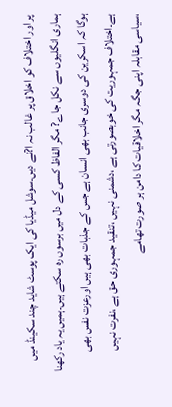پر اور اختلاف کو اخلاق پر غالب نہ ا?نے دیں۔سوشل میڈیا کی ایک پوسٹ شاید چند سکینڈ میں ہماری انگلیوں سے نکل جاے? مگر الفاظ کسی کے دل میں برسوں رہ سکتے ہیں۔ہمیں یہ یاد رکھنا ہوگا کہ اسکرین کی دوسری جانب بھی انسان ہے جس کے جذبات بھی ہیں اورعزت نفس بھی ہے۔اختلاف جمہوریت کی خوبصورتی ہے ،دشمنی نہیں ،تنقید جمہوری حق ہے ،نفرت نہیں ،سیاسی مقابلہ اپنی جگہ مگر اخلاقیات کا دامن ہر صورت تھامے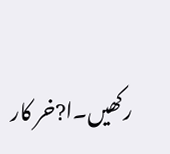رکھیں۔ا?خر کار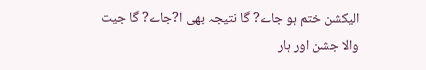الیکشن ختم ہو جاے? گا نتیجہ بھی ا?جاے? گا جیت والا جشن اور ہار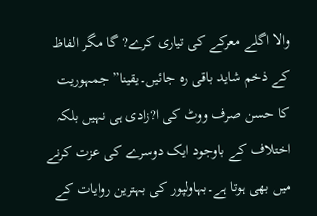والا اگلے معرکے کی تیاری کرے? گا مگر الفاظ کے ذخم شاید باقی رہ جائیں۔یقینا” جمہوریت کا حسن صرف ووٹ کی ا?زادی ہی نہیں بلکہ اختلاف کے باوجود ایک دوسرے کی عزت کرنے میں بھی ہوتا ہے۔بہاولپور کی بہترین روایات کے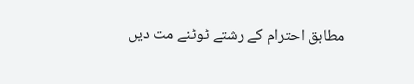مطابق احترام کے رشتے ٹوٹنے مت دیں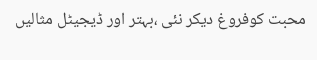محبت کوفروغ دیکر نئی ،بہتر اور ڈیجیٹل مثالیں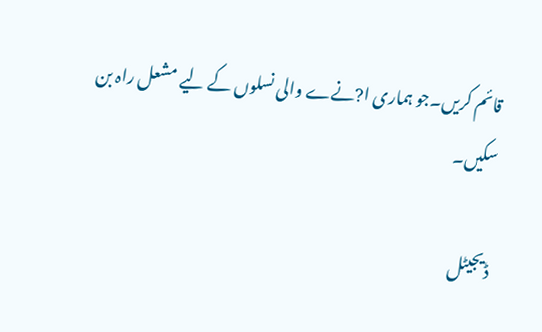قائم کریں۔جو ہماری ا?نےے والی نسلوں کے لیے مشعل راہ بن سکیں۔

ڈیجیٹل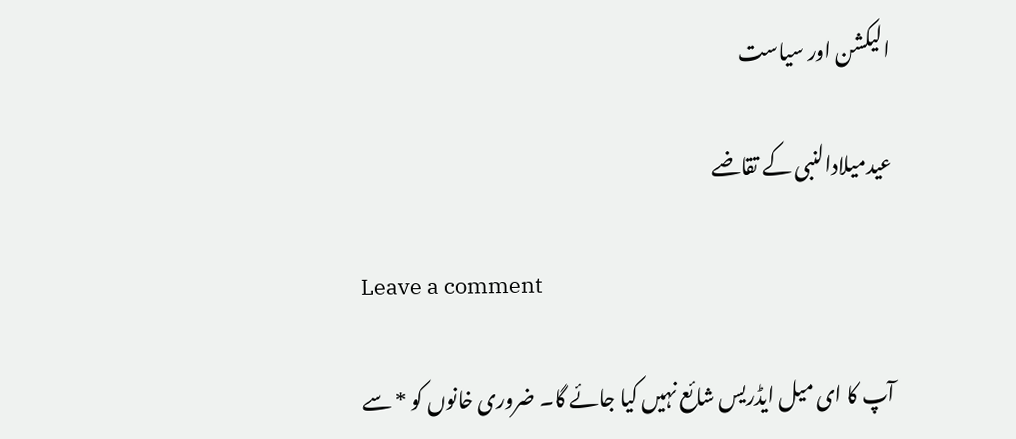الیکشن اور سیاست

عیدمیلادالنبی کے تقاضے

Leave a comment

آپ کا ای میل ایڈریس شائع نہیں کیا جائے گا۔ ضروری خانوں کو * سے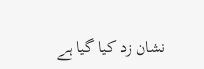نشان زد کیا گیا ہے